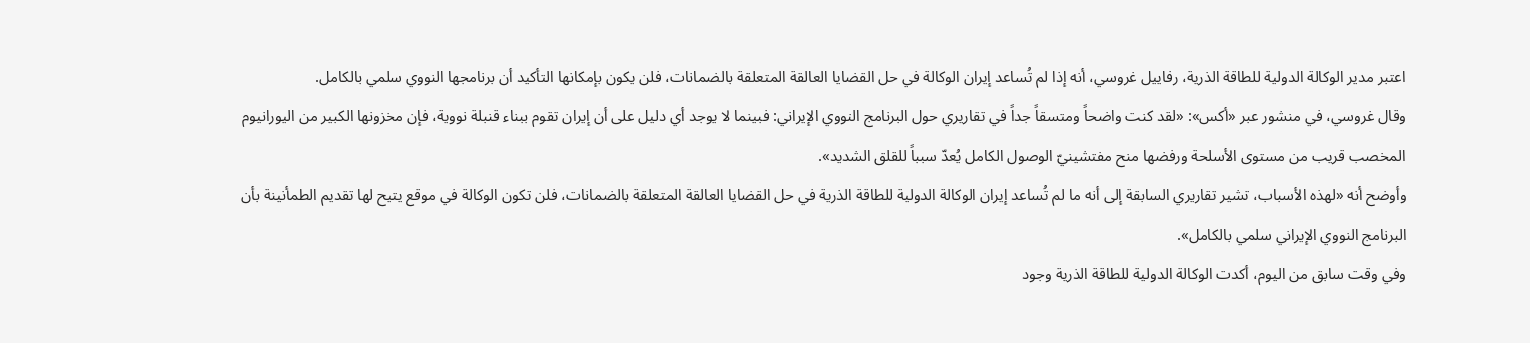اعتبر مدير الوكالة الدولية للطاقة الذرية، رفاييل غروسي، أنه إذا لم تُساعد إيران الوكالة في حل القضايا العالقة المتعلقة بالضمانات، فلن يكون بإمكانها التأكيد أن برنامجها النووي سلمي بالكامل.
وقال غروسي، في منشور عبر «أكس»: «لقد كنت واضحاً ومتسقاً جداً في تقاريري حول البرنامج النووي الإيراني: فبينما لا يوجد أي دليل على أن إيران تقوم ببناء قنبلة نووية، فإن مخزونها الكبير من اليورانيوم المخصب قريب من مستوى الأسلحة ورفضها منح مفتشينيّ الوصول الكامل يُعدّ سبباً للقلق الشديد».
وأوضح أنه «لهذه الأسباب، تشير تقاريري السابقة إلى أنه ما لم تُساعد إيران الوكالة الدولية للطاقة الذرية في حل القضايا العالقة المتعلقة بالضمانات، فلن تكون الوكالة في موقع يتيح لها تقديم الطمأنينة بأن البرنامج النووي الإيراني سلمي بالكامل».
وفي وقت سابق من اليوم، أكدت الوكالة الدولية للطاقة الذرية وجود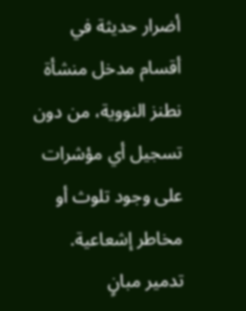أضرار حديثة في أقسام مدخل منشأة نطنز النووية، من دون تسجيل أي مؤشرات على وجود تلوث أو مخاطر إشعاعية.
تدمير مبانٍ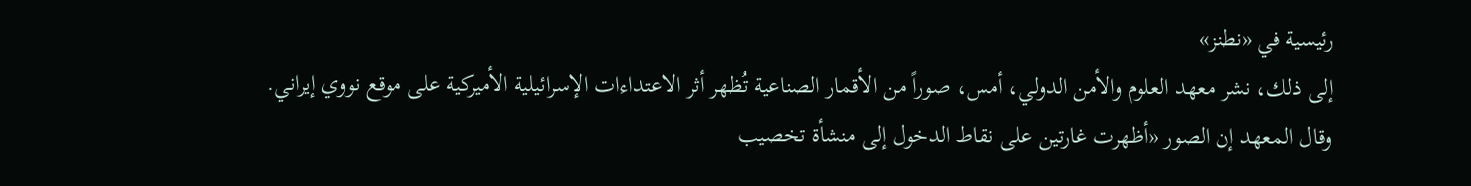رئيسية في «نطنز»
إلى ذلك، نشر معهد العلوم والأمن الدولي، أمس، صوراً من الأقمار الصناعية تُظهر أثر الاعتداءات الإسرائيلية الأميركية على موقع نووي إيراني.
وقال المعهد إن الصور «أظهرت غارتين على نقاط الدخول إلى منشأة تخصيب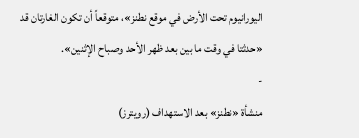اليورانيوم تحت الأرض في موقع نطنز»، متوقعاً أن تكون الغارتان قد «حدثتا في وقت ما بين بعد ظهر الأحد وصباح الإثنين».
-
منشأة «نطنز» بعد الاستهداف (رويترز)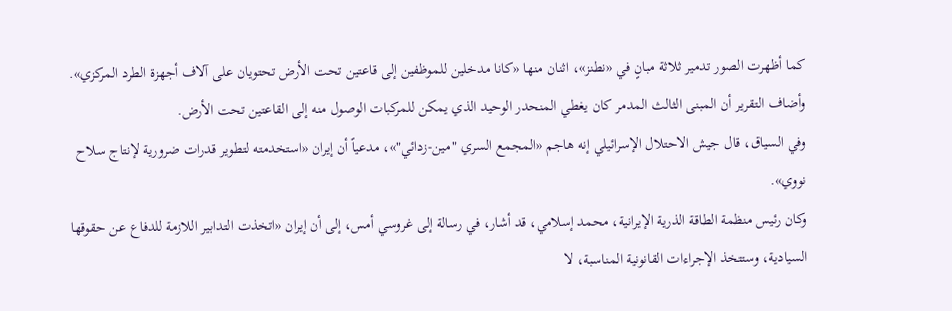كما أظهرت الصور تدمير ثلاثة مبانٍ في «نطنز»، اثنان منها «كانا مدخلين للموظفين إلى قاعتين تحت الأرض تحتويان على آلاف أجهزة الطرد المركزي».
وأضاف التقرير أن المبنى الثالث المدمر كان يغطي المنحدر الوحيد الذي يمكن للمركبات الوصول منه إلى القاعتين تحت الأرض.
وفي السياق، قال جيش الاحتلال الإسرائيلي إنه هاجم «المجمع السري "مين-زدائي"»، مدعياً أن إيران «استخدمته لتطوير قدرات ضرورية لإنتاج سلاح نووي».
وكان رئيس منظمة الطاقة الذرية الإيرانية، محمد إسلامي، قد أشار، في رسالة إلى غروسي أمس، إلى أن إيران «اتخذت التدابير اللازمة للدفاع عن حقوقها السيادية، وستتخذ الإجراءات القانونية المناسبة، لا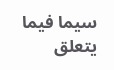سيما فيما يتعلق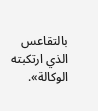بالتقاعس الذي ارتكبته الوكالة».